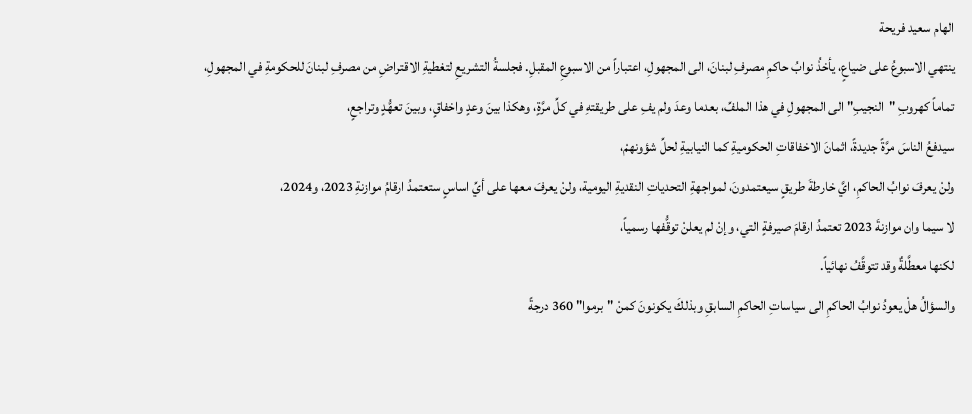الهام سعيد فريحة
ينتهي الاسبوعُ على ضياعٍ، يأخذُ نوابُ حاكمِ مصرفِ لبنانَ، الى المجهولِ، اعتباراً من الاسبوعِ المقبلِ. فجلسةُ التشريعِ لتغطيةِ الاقتراضِ من مصرفِ لبنانَ للحكومةِ في المجهولِ،
تماماً كهروبِ "النجيبِ" الى المجهولِ في هذا الملفِّ، بعدما وعدَ ولم يفِ على طريقتهِ في كلِّ مرَّةٍ، وهكذا بينَ وعدٍ واخفاقٍ، وبينَ تعهُّدٍ وتراجعٍ،
سيدفعُ الناسَ مرَّةً جديدةً، اثمانَ الاخفاقاتِ الحكوميةِ كما النيابيةِ لحلِّ شؤونهمْ،
ولنْ يعرفَ نوابُ الحاكمِ، ايَّ خارطةَ طريقٍ سيعتمدونَ، لمواجهةِ التحدياتِ النقديةِ اليومية، ولنْ يعرفَ معها على أيِّ اساسٍ ستعتمدُ ارقامُ موازنةِ 2023، و2024،
لا سيما وان موازنةَ 2023 تعتمدُ ارقامَ صيرفةٍ التي، وإنْ لم يعلنْ توقُّفها رسمياً،
لكنها معطَّلةٌ وقد تتوقَّفُ نهائياً.
والسؤالُ هلْ يعودُ نوابُ الحاكمِ الى سياساتِ الحاكمِ السابقِ وبذلكَ يكونونَ كمنْ "برموا" 360 درجةً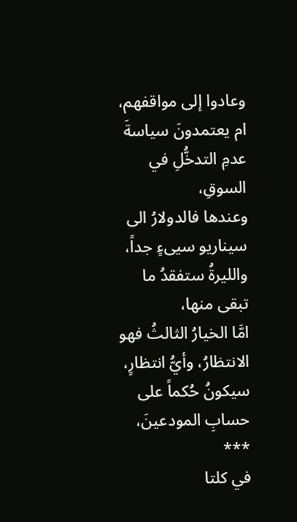وعادوا إلى مواقفهم،
ام يعتمدونَ سياسةَ عدمِ التدخُّلِ في السوقِ،
وعندها فالدولارُ الى سيناريو سيىءٍ جداً، والليرةُ ستفقدُ ما تبقى منها،
امَّا الخيارُ الثالثُ فهو الانتظارُ، وأيُّ انتظارٍ، سيكونُ حُكماً على حسابِ المودعينَ،
***
في كلتا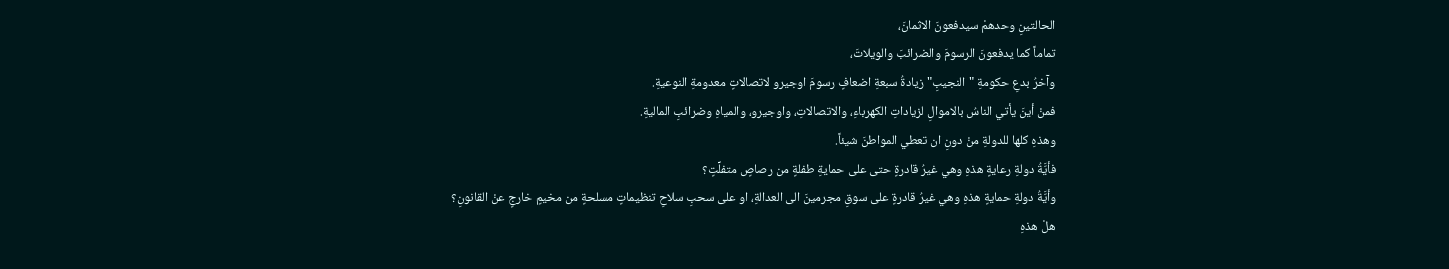الحالتينِ وحدهمْ سيدفعونَ الاثمانَ،
تماماً كما يدفعونَ الرسومَ والضرائبَ والويلاتَ،
وآخرُ بدعِ حكومةِ "النجيبِ" زيادةُ سبعةِ اضعافٍ رسومَ اوجيرو لاتصالاتٍ معدومةِ النوعيةِ.
فمنْ أينَ يأتي الناسُ بالاموالِ لزياداتِ الكهرباءِ، والاتصالاتِ، واوجيرو، والمياهِ وضرائبِ الماليةِ.
وهذهِ كلها للدولةِ منْ دونِ ان تعطي المواطنَ شيئاً.
فأيَّةُ دولةِ رعايةٍ هذهِ وهي غيرُ قادرةٍ حتى على حمايةِ طفلةٍ من رصاصٍ متفلِّتٍ؟
وأيَّةُ دولةِ حمايةٍ هذهِ وهي غيرُ قادرةٍ على سوقِ مجرمينَ الى العدالةِ، او على سحبِ سلاحِ تنظيماتٍ مسلحةٍ من مخيمٍ خارجٍ عنْ القانونِ؟
هلْ هذهِ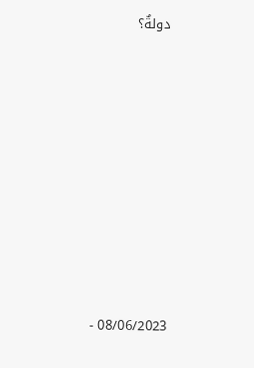دولةٌ؟











08/06/2023 -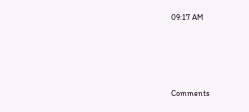09:17 AM





Comments